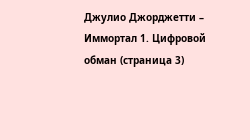Джулио Джорджетти – Иммортал 1. Цифровой обман (страница 3)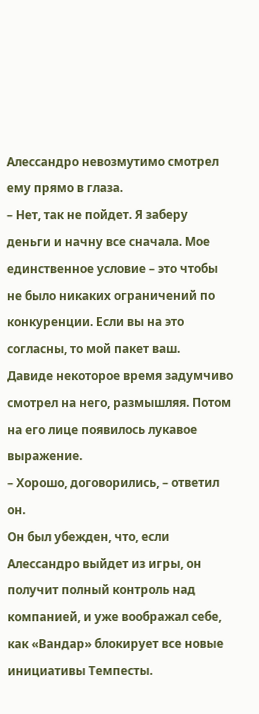Алессандро невозмутимо смотрел ему прямо в глаза.
– Нет, так не пойдет. Я заберу деньги и начну все сначала. Мое единственное условие – это чтобы не было никаких ограничений по конкуренции. Если вы на это согласны, то мой пакет ваш.
Давиде некоторое время задумчиво смотрел на него, размышляя. Потом на его лице появилось лукавое выражение.
– Хорошо, договорились, – ответил он.
Он был убежден, что, если Алессандро выйдет из игры, он получит полный контроль над компанией, и уже воображал себе, как «Вандар» блокирует все новые инициативы Темпесты.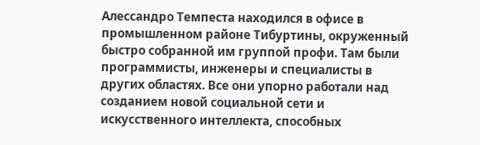Алессандро Темпеста находился в офисе в промышленном районе Тибуртины, окруженный быстро собранной им группой профи. Там были программисты, инженеры и специалисты в других областях. Все они упорно работали над созданием новой социальной сети и искусственного интеллекта, способных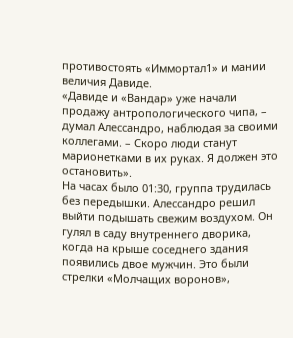противостоять «Иммортал1» и мании величия Давиде.
«Давиде и «Вандар» уже начали продажу антропологического чипа, – думал Алессандро, наблюдая за своими коллегами. – Скоро люди станут марионетками в их руках. Я должен это остановить».
На часах было 01:30, группа трудилась без передышки. Алессандро решил выйти подышать свежим воздухом. Он гулял в саду внутреннего дворика, когда на крыше соседнего здания появились двое мужчин. Это были стрелки «Молчащих воронов»,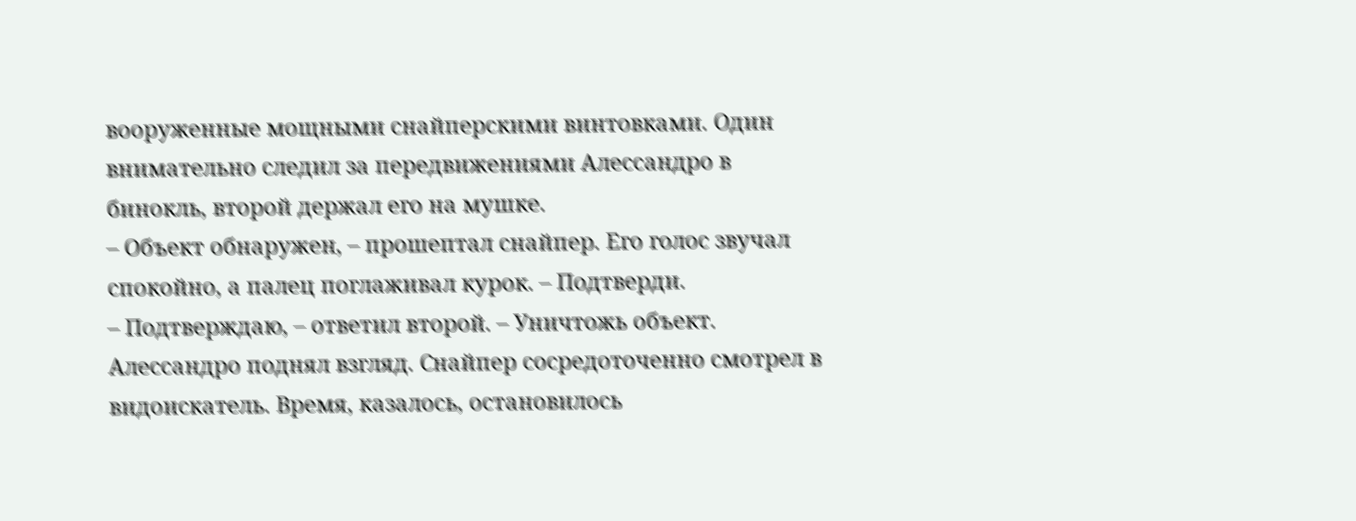вооруженные мощными снайперскими винтовками. Один внимательно следил за передвижениями Алессандро в бинокль, второй держал его на мушке.
– Объект обнаружен, – прошептал снайпер. Его голос звучал спокойно, а палец поглаживал курок. – Подтверди.
– Подтверждаю, – ответил второй. – Уничтожь объект.
Алессандро поднял взгляд. Снайпер сосредоточенно смотрел в видоискатель. Время, казалось, остановилось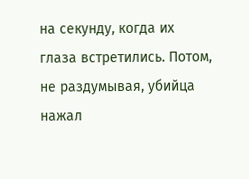на секунду, когда их глаза встретились. Потом, не раздумывая, убийца нажал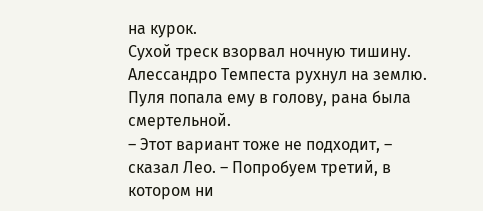на курок.
Сухой треск взорвал ночную тишину. Алессандро Темпеста рухнул на землю. Пуля попала ему в голову, рана была смертельной.
– Этот вариант тоже не подходит, – сказал Лео. – Попробуем третий, в котором ни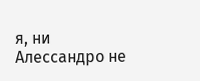я, ни Алессандро не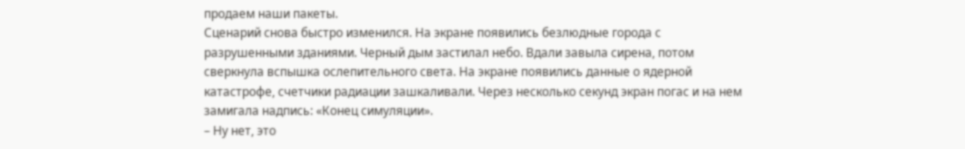продаем наши пакеты.
Сценарий снова быстро изменился. На экране появились безлюдные города с разрушенными зданиями. Черный дым застилал небо. Вдали завыла сирена, потом сверкнула вспышка ослепительного света. На экране появились данные о ядерной катастрофе, счетчики радиации зашкаливали. Через несколько секунд экран погас и на нем замигала надпись: «Конец симуляции».
– Ну нет, это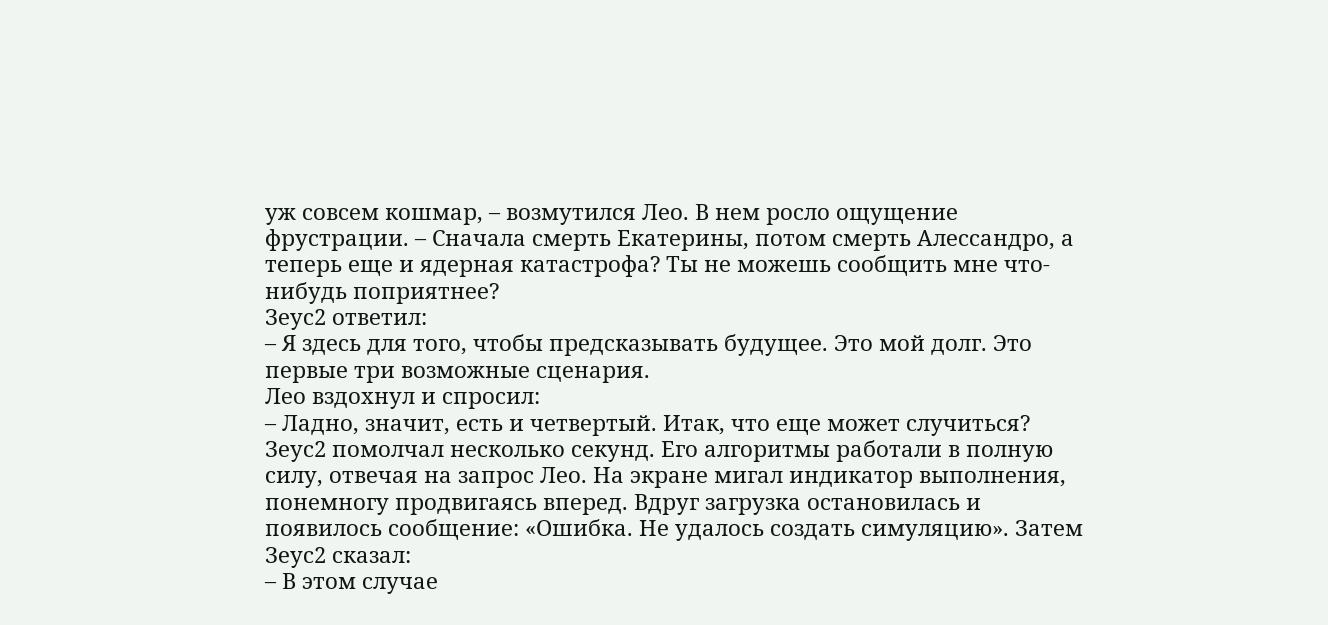уж совсем кошмар, – возмутился Лео. В нем росло ощущение фрустрации. – Сначала смерть Екатерины, потом смерть Алессандро, а теперь еще и ядерная катастрофа? Ты не можешь сообщить мне что-нибудь поприятнее?
Зеус2 ответил:
– Я здесь для того, чтобы предсказывать будущее. Это мой долг. Это первые три возможные сценария.
Лео вздохнул и спросил:
– Ладно, значит, есть и четвертый. Итак, что еще может случиться?
Зеус2 помолчал несколько секунд. Его алгоритмы работали в полную силу, отвечая на запрос Лео. На экране мигал индикатор выполнения, понемногу продвигаясь вперед. Вдруг загрузка остановилась и появилось сообщение: «Ошибка. Не удалось создать симуляцию». Затем Зеус2 сказал:
– В этом случае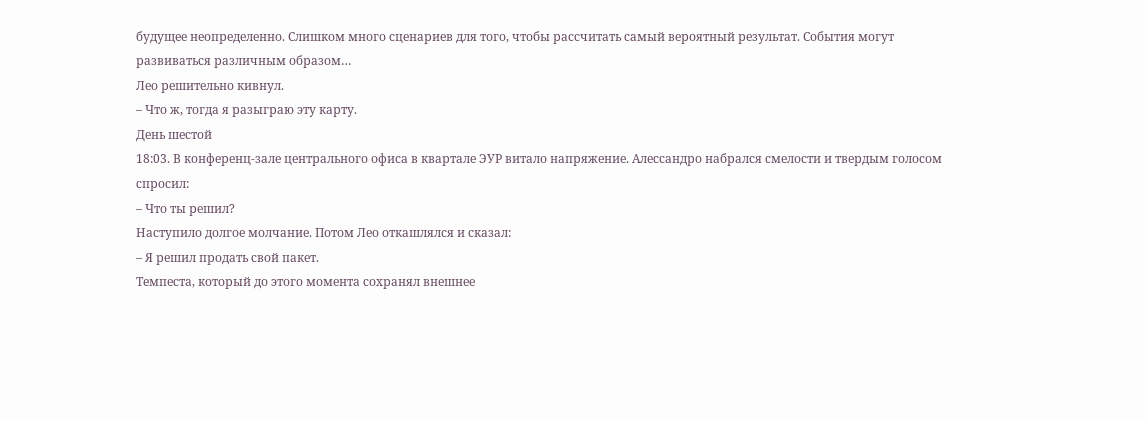будущее неопределенно. Слишком много сценариев для того, чтобы рассчитать самый вероятный результат. События могут развиваться различным образом…
Лео решительно кивнул.
– Что ж, тогда я разыграю эту карту.
День шестой
18:03. В конференц-зале центрального офиса в квартале ЭУР витало напряжение. Алессандро набрался смелости и твердым голосом спросил:
– Что ты решил?
Наступило долгое молчание. Потом Лео откашлялся и сказал:
– Я решил продать свой пакет.
Темпеста, который до этого момента сохранял внешнее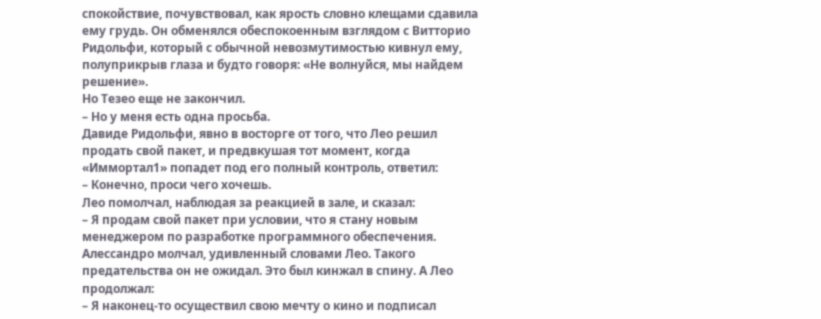спокойствие, почувствовал, как ярость словно клещами сдавила ему грудь. Он обменялся обеспокоенным взглядом с Витторио Ридольфи, который с обычной невозмутимостью кивнул ему, полуприкрыв глаза и будто говоря: «Не волнуйся, мы найдем решение».
Но Тезео еще не закончил.
– Но у меня есть одна просьба.
Давиде Ридольфи, явно в восторге от того, что Лео решил продать свой пакет, и предвкушая тот момент, когда «Иммортал1» попадет под его полный контроль, ответил:
– Конечно, проси чего хочешь.
Лео помолчал, наблюдая за реакцией в зале, и сказал:
– Я продам свой пакет при условии, что я стану новым менеджером по разработке программного обеспечения.
Алессандро молчал, удивленный словами Лео. Такого предательства он не ожидал. Это был кинжал в спину. А Лео продолжал:
– Я наконец-то осуществил свою мечту о кино и подписал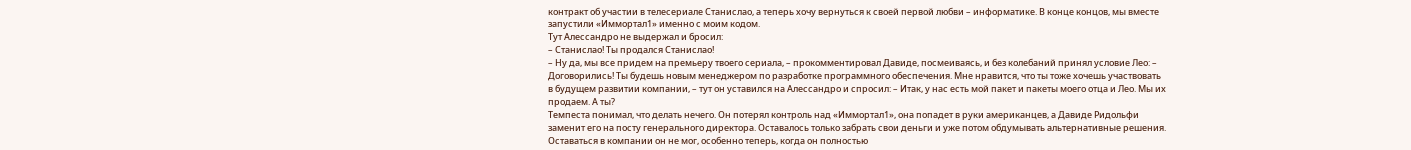контракт об участии в телесериале Станислао, а теперь хочу вернуться к своей первой любви – информатике. В конце концов, мы вместе запустили «Иммортал1» именно с моим кодом.
Тут Алессандро не выдержал и бросил:
– Станислао! Ты продался Станислао!
– Ну да, мы все придем на премьеру твоего сериала, – прокомментировал Давиде, посмеиваясь, и без колебаний принял условие Лео: – Договорились! Ты будешь новым менеджером по разработке программного обеспечения. Мне нравится, что ты тоже хочешь участвовать в будущем развитии компании, – тут он уставился на Алессандро и спросил: – Итак, у нас есть мой пакет и пакеты моего отца и Лео. Мы их продаем. А ты?
Темпеста понимал, что делать нечего. Он потерял контроль над «Иммортал1», она попадет в руки американцев, а Давиде Ридольфи заменит его на посту генерального директора. Оставалось только забрать свои деньги и уже потом обдумывать альтернативные решения. Оставаться в компании он не мог, особенно теперь, когда он полностью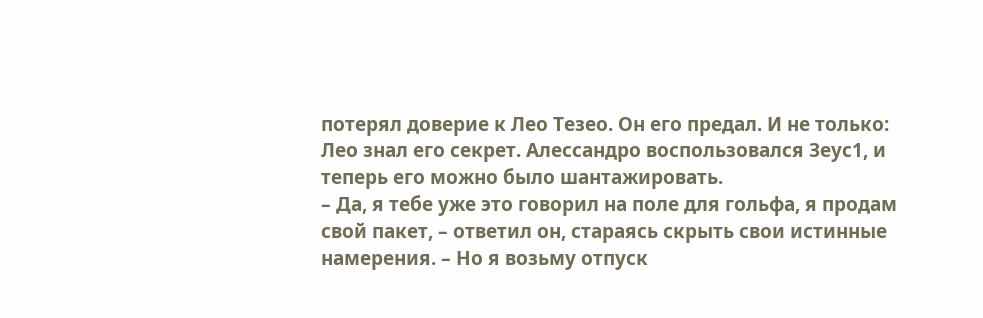потерял доверие к Лео Тезео. Он его предал. И не только: Лео знал его секрет. Алессандро воспользовался Зеус1, и теперь его можно было шантажировать.
– Да, я тебе уже это говорил на поле для гольфа, я продам свой пакет, – ответил он, стараясь скрыть свои истинные намерения. – Но я возьму отпуск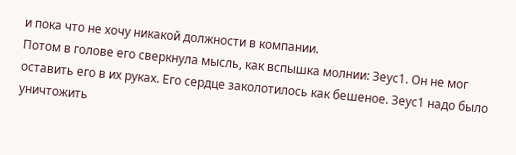и пока что не хочу никакой должности в компании.
Потом в голове его сверкнула мысль, как вспышка молнии: Зеус1. Он не мог оставить его в их руках. Его сердце заколотилось как бешеное. Зеус1 надо было уничтожить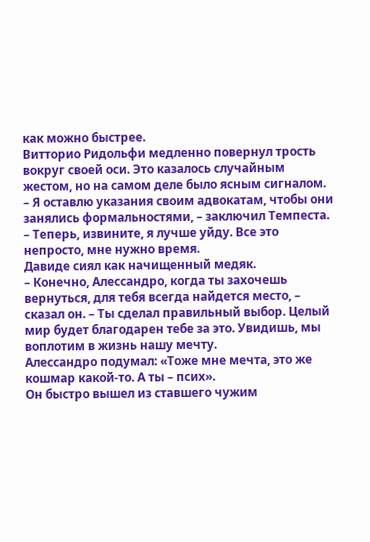как можно быстрее.
Витторио Ридольфи медленно повернул трость вокруг своей оси. Это казалось случайным жестом, но на самом деле было ясным сигналом.
– Я оставлю указания своим адвокатам, чтобы они занялись формальностями, – заключил Темпеста. – Теперь, извините, я лучше уйду. Все это непросто, мне нужно время.
Давиде сиял как начищенный медяк.
– Конечно, Алессандро, когда ты захочешь вернуться, для тебя всегда найдется место, – сказал он. – Ты сделал правильный выбор. Целый мир будет благодарен тебе за это. Увидишь, мы воплотим в жизнь нашу мечту.
Алессандро подумал: «Тоже мне мечта, это же кошмар какой-то. А ты – псих».
Он быстро вышел из ставшего чужим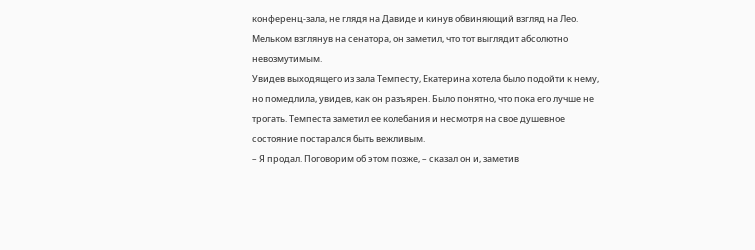конференц-зала, не глядя на Давиде и кинув обвиняющий взгляд на Лео. Мельком взглянув на сенатора, он заметил, что тот выглядит абсолютно невозмутимым.
Увидев выходящего из зала Темпесту, Екатерина хотела было подойти к нему, но помедлила, увидев, как он разъярен. Было понятно, что пока его лучше не трогать. Темпеста заметил ее колебания и несмотря на свое душевное состояние постарался быть вежливым.
– Я продал. Поговорим об этом позже, – сказал он и, заметив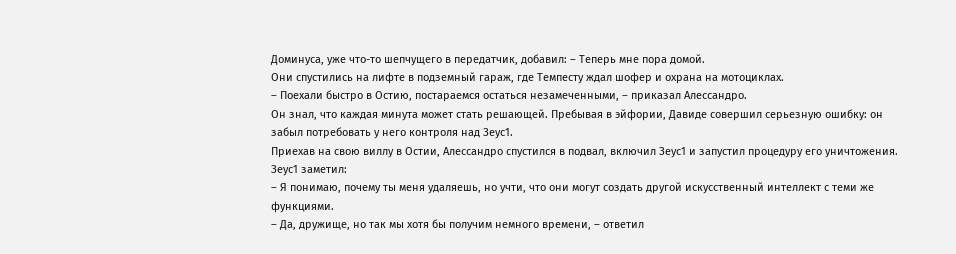Доминуса, уже что-то шепчущего в передатчик, добавил: – Теперь мне пора домой.
Они спустились на лифте в подземный гараж, где Темпесту ждал шофер и охрана на мотоциклах.
– Поехали быстро в Остию, постараемся остаться незамеченными, – приказал Алессандро.
Он знал, что каждая минута может стать решающей. Пребывая в эйфории, Давиде совершил серьезную ошибку: он забыл потребовать у него контроля над Зеус1.
Приехав на свою виллу в Остии, Алессандро спустился в подвал, включил Зеус1 и запустил процедуру его уничтожения. Зеус1 заметил:
– Я понимаю, почему ты меня удаляешь, но учти, что они могут создать другой искусственный интеллект с теми же функциями.
– Да, дружище, но так мы хотя бы получим немного времени, – ответил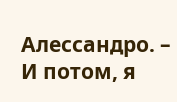Алессандро. – И потом, я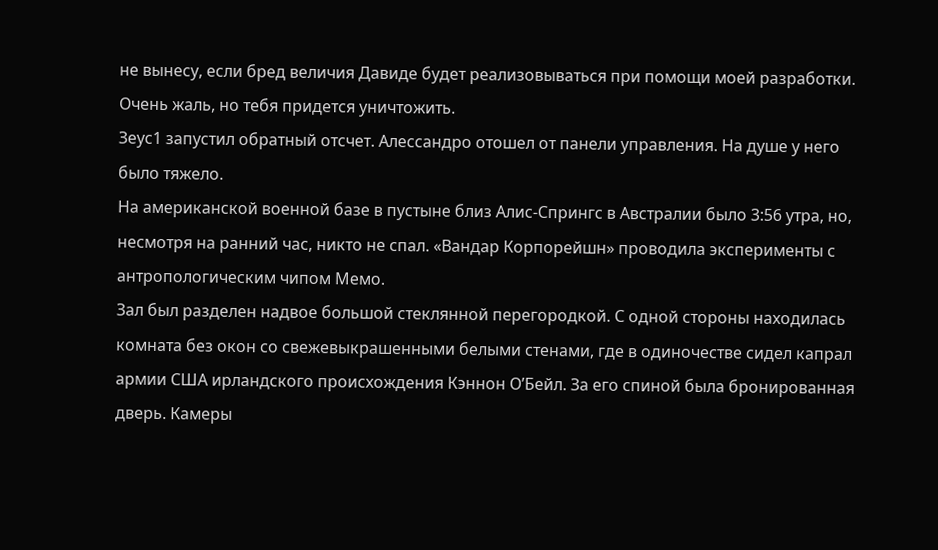не вынесу, если бред величия Давиде будет реализовываться при помощи моей разработки. Очень жаль, но тебя придется уничтожить.
Зеус1 запустил обратный отсчет. Алессандро отошел от панели управления. На душе у него было тяжело.
На американской военной базе в пустыне близ Алис-Спрингс в Австралии было 3:56 утра, но, несмотря на ранний час, никто не спал. «Вандар Корпорейшн» проводила эксперименты с антропологическим чипом Мемо.
Зал был разделен надвое большой стеклянной перегородкой. С одной стороны находилась комната без окон со свежевыкрашенными белыми стенами, где в одиночестве сидел капрал армии США ирландского происхождения Кэннон О’Бейл. За его спиной была бронированная дверь. Камеры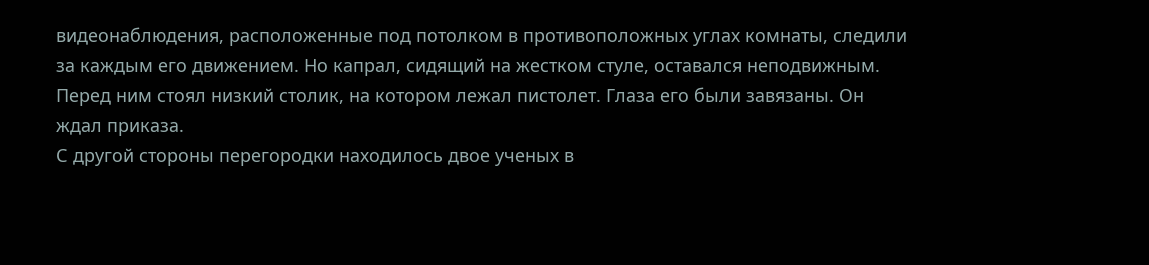видеонаблюдения, расположенные под потолком в противоположных углах комнаты, следили за каждым его движением. Но капрал, сидящий на жестком стуле, оставался неподвижным. Перед ним стоял низкий столик, на котором лежал пистолет. Глаза его были завязаны. Он ждал приказа.
С другой стороны перегородки находилось двое ученых в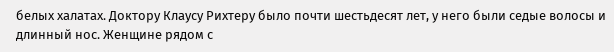белых халатах. Доктору Клаусу Рихтеру было почти шестьдесят лет, у него были седые волосы и длинный нос. Женщине рядом с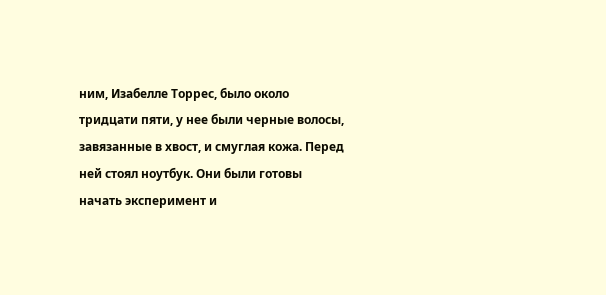ним, Изабелле Торрес, было около тридцати пяти, у нее были черные волосы, завязанные в хвост, и смуглая кожа. Перед ней стоял ноутбук. Они были готовы начать эксперимент и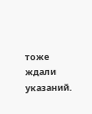тоже ждали указаний.